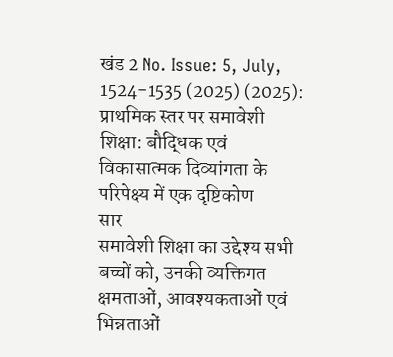खंड 2 No. Issue: 5, July, 1524-1535 (2025) (2025): प्राथमिक स्तर पर समावेशी शिक्षा: बौद्धिक एवं विकासात्मक दिव्यांगता के परिपेक्ष्य में एक दृष्टिकोण
सार
समावेशी शिक्षा का उद्देश्य सभी बच्चों को, उनकी व्यक्तिगत क्षमताओं, आवश्यकताओं एवं भिन्नताओं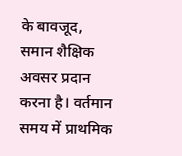के बावजूद, समान शैक्षिक अवसर प्रदान करना है। वर्तमान समय में प्राथमिक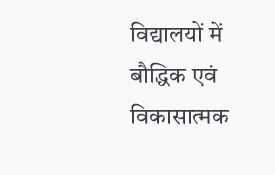विद्यालयों में बौद्धिक एवं विकासात्मक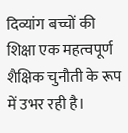दिव्यांग बच्चों की शिक्षा एक महत्वपूर्ण शैक्षिक चुनौती के रूप में उभर रही है।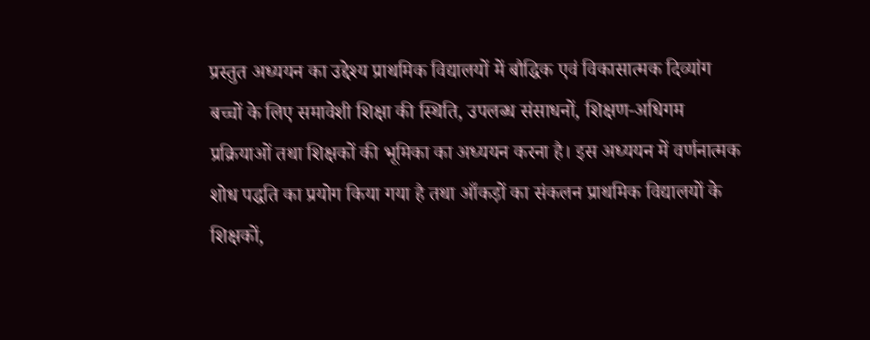प्रस्तुत अध्ययन का उद्देश्य प्राथमिक विद्यालयों में बौद्धिक एवं विकासात्मक दिव्यांग बच्चों के लिए समावेशी शिक्षा की स्थिति, उपलब्ध संसाधनों, शिक्षण-अधिगम प्रक्रियाओं तथा शिक्षकों की भूमिका का अध्ययन करना है। इस अध्ययन में वर्णनात्मक शोध पद्धति का प्रयोग किया गया है तथा आँकड़ों का संकलन प्राथमिक विद्यालयों के शिक्षकों,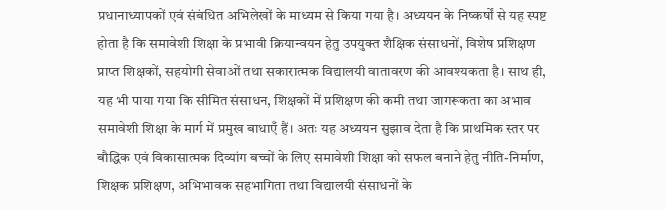प्रधानाध्यापकों एवं संबंधित अभिलेखों के माध्यम से किया गया है। अध्ययन के निष्कर्षों से यह स्पष्ट होता है कि समावेशी शिक्षा के प्रभावी क्रियान्वयन हेतु उपयुक्त शैक्षिक संसाधनों, विशेष प्रशिक्षण प्राप्त शिक्षकों, सहयोगी सेवाओं तथा सकारात्मक विद्यालयी वातावरण की आवश्यकता है। साथ ही, यह भी पाया गया कि सीमित संसाधन, शिक्षकों में प्रशिक्षण की कमी तथा जागरूकता का अभाव समावेशी शिक्षा के मार्ग में प्रमुख बाधाएँ हैं। अतः यह अध्ययन सुझाव देता है कि प्राथमिक स्तर पर बौद्धिक एवं विकासात्मक दिव्यांग बच्चों के लिए समावेशी शिक्षा को सफल बनाने हेतु नीति-निर्माण, शिक्षक प्रशिक्षण, अभिभावक सहभागिता तथा विद्यालयी संसाधनों के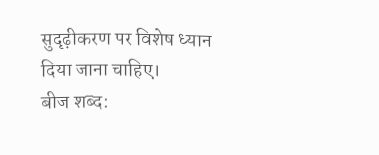सुदृढ़ीकरण पर विशेष ध्यान दिया जाना चाहिए।
बीज शब्द: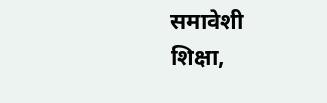समावेशी शिक्षा,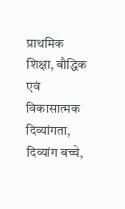प्राथमिक शिक्षा, बौद्धिक एवं विकासात्मक दिव्यांगता, दिव्यांग बच्चे,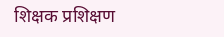शिक्षक प्रशिक्षण